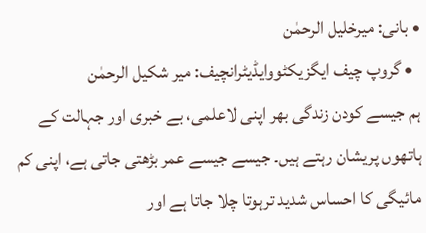• بانی: میرخلیل الرحمٰن
  • گروپ چیف ایگزیکٹووایڈیٹرانچیف: میر شکیل الرحمٰن
ہم جیسے کودن زندگی بھر اپنی لاعلمی، بے خبری اور جہالت کے ہاتھوں پریشان رہتے ہیں۔ جیسے جیسے عمر بڑھتی جاتی ہے، اپنی کم مائیگی کا احساس شدید ترہوتا چلا جاتا ہے اور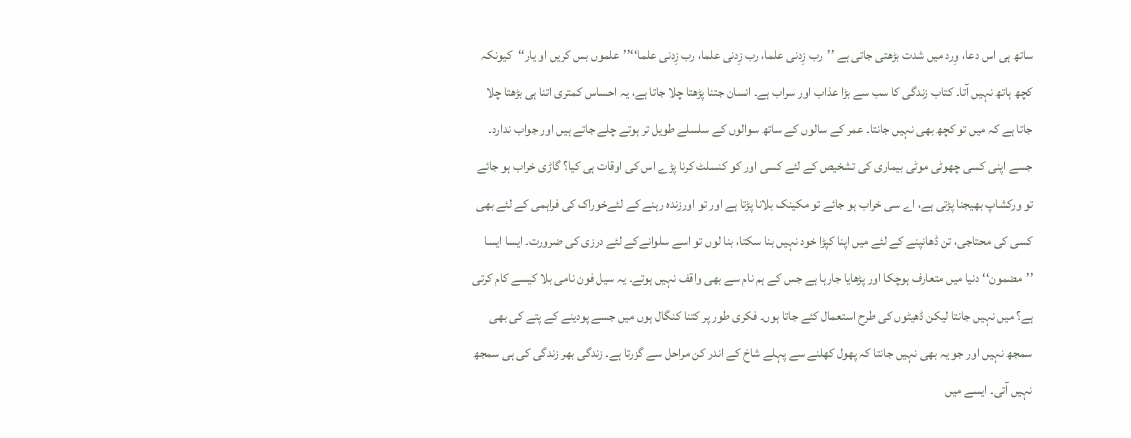ساتھ ہی اس دعا، وِرد میں شدت بڑھتی جاتی ہے ’’رب زِدنی علما، رب زِدنی علما، رب زِدنی علما‘‘’’علموں بس کریں او یار‘‘کیونکہ کچھ ہاتھ نہیں آتا۔ کتاب زندگی کا سب سے بڑا عذاب اور سراب ہے۔ انسان جتنا پڑھتا چلا جاتا ہے، یہ احساس کمتری اتنا ہی بڑھتا چلا جاتا ہے کہ میں تو کچھ بھی نہیں جانتا۔ عمر کے سالوں کے ساتھ سوالوں کے سلسلے طویل تر ہوتے چلے جاتے ہیں اور جواب ندارد۔ جسے اپنی کسی چھوٹی موٹی بیماری کی تشخیص کے لئے کسی اور کو کنسلٹ کرنا پڑے اس کی اوقات ہی کیا؟ گاڑی خراب ہو جائے تو ورکشاپ بھیجنا پڑتی ہے، اے سی خراب ہو جائے تو مکینک بلانا پڑتا ہے اور تو اورزندہ رہنے کے لئےخوراک کی فراہمی کے لئے بھی کسی کی محتاجی، تن ڈھانپنے کے لئے میں اپنا کپڑا خود نہیں بنا سکتا، بنا لوں تو اسے سلوانےکے لئے درزی کی ضرورت۔ ایسا ایسا ’’مضمون‘‘ دنیا میں متعارف ہوچکا اور پڑھایا جارہا ہے جس کے ہم نام سے بھی واقف نہیں ہوتے۔ یہ سیل فون نامی بلا کیسے کام کرتی ہے؟ میں نہیں جانتا لیکن ڈھیٹوں کی طرح استعمال کئے جاتا ہوں۔ فکری طور پر کتنا کنگال ہوں میں جسے پودینے کے پتے کی بھی سمجھ نہیں اور جو یہ بھی نہیں جانتا کہ پھول کھلنے سے پہلے شاخ کے اندر کن مراحل سے گزرتا ہے۔ زندگی بھر زندگی کی ہی سمجھ نہیں آتی۔ ایسے میں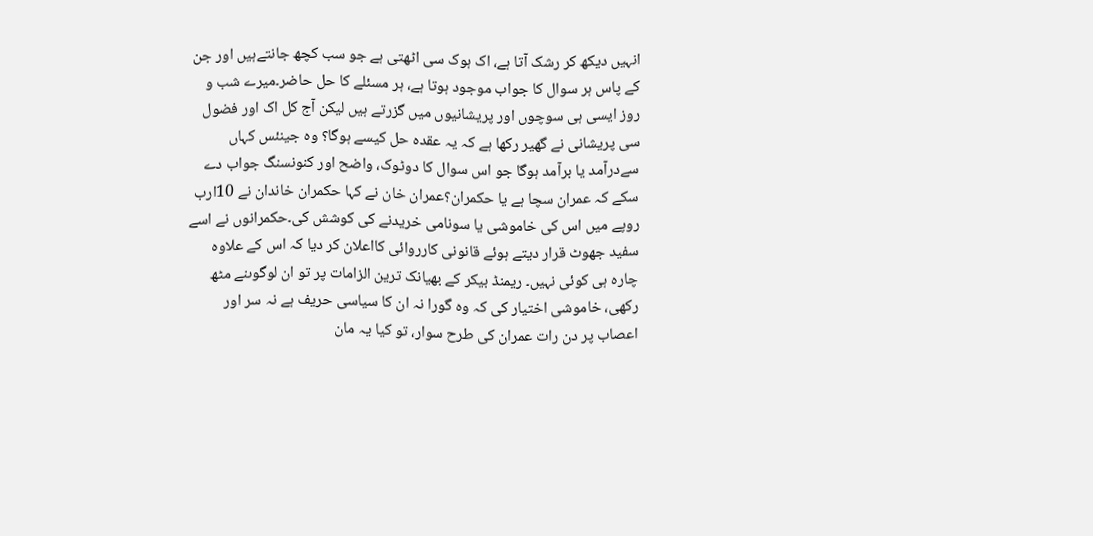انہیں دیکھ کر رشک آتا ہے، اک ہوک سی اٹھتی ہے جو سب کچھ جانتےہیں اور جن کے پاس ہر سوال کا جواب موجود ہوتا ہے، ہر مسئلے کا حل حاضر۔میرے شب و روز ایسی ہی سوچوں اور پریشانیوں میں گزرتے ہیں لیکن آج کل اک اور فضول سی پریشانی نے گھیر رکھا ہے کہ یہ عقدہ حل کیسے ہوگا؟ وہ جینئس کہاں سےدرآمد یا برآمد ہوگا جو اس سوال کا دوٹوک، واضح اور کنونسنگ جواب دے سکے کہ عمران سچا ہے یا حکمران؟عمران خان نے کہا حکمران خاندان نے 10ارب روپے میں اس کی خاموشی یا سونامی خریدنے کی کوشش کی۔حکمرانوں نے اسے سفید جھوٹ قرار دیتے ہوئے قانونی کارروائی کااعلان کر دیا کہ اس کے علاوہ چارہ ہی کوئی نہیں۔ ریمنڈ بیکر کے بھیانک ترین الزامات پر تو ان لوگوںنے مٹھ رکھی، خاموشی اختیار کی کہ وہ گورا نہ ان کا سیاسی حریف ہے نہ سر اور اعصاب پر دن رات عمران کی طرح سوار، تو کیا یہ مان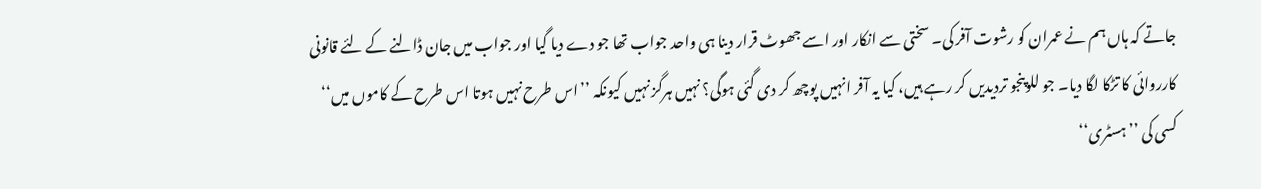جاتے کہ ہاں ہم نے عمران کو رشوت آفر کی۔ سختی سے انکار اور اسے جھوٹ قرار دینا ہی واحد جواب تھا جو دے دیا گیا اور جواب میں جان ڈالنے کے لئے قانونی کارروائی کا تڑکا لگا دیا۔ جو للوپنجو تردیدیں کر رہے ہیں، کیا یہ آفر انہیں پوچھ کر دی گئی ہوگی؟ نہیں ہرگز نہیں کیونکہ ’’اس طرح نہیں ہوتا اس طرح کے کاموں میں‘‘ کسی کی ’’ہسٹری‘‘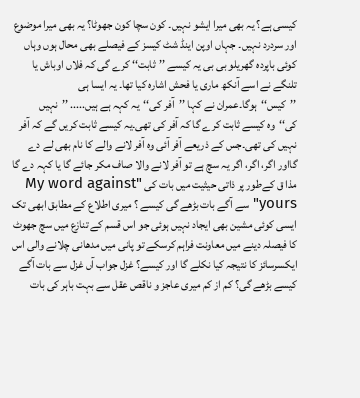کیسی ہے؟ یہ بھی میرا ایشو نہیں۔ کون سچا کون جھوٹا؟ یہ بھی میرا موضوع اور سردرد نہیں۔ جہاں اوپن اینڈ شٹ کیسز کے فیصلے بھی محال ہوں وہاں کوئی باپردہ گھریلو بی بی یہ کیسے ’’ثابت‘‘ کرے گی کہ فلاں اوباش یا تلنگے نے اسے آنکھ ماری یا فحش اشارہ کیا تھا۔ یہ ایسا ہی ’’کیس‘‘ہوگا۔عمران نے کہا ’’آفر کی‘‘یہ کہہ ہے ہیں..... ’’نہیں کی‘‘وہ کیسے ثابت کرے گا کہ آفر کی تھی۔یہ کیسے ثابت کریں گے کہ آفر نہیں کی تھی۔جس کے ذریعے آفر آئی وہ آفر لانے والے کا نام بھی لے دے گااور اگر، اگر، اگر یہ سچ ہے تو آفر لانے والا صاف مکر جائے گا یا کہہ دے گا مذا ق کےطور پر ذاتی حیثیت میں بات کی "My word against yours" سے آگے بات بڑھے گی کیسے ؟ میری اطلاع کے مطابق ابھی تک ایسی کوئی مشین بھی ایجاد نہیں ہوئی جو اس قسم کے تنازع میں سچ جھوٹ کا فیصلہ دینے میں معاونت فراہم کرسکے تو پانی میں مدھانی چلانے والی اس ایکسرسائز کا نتیجہ کیا نکلے گا اور کیسے؟ غزل جواب آں غزل سے بات آگے کیسے بڑھے گی؟ کم از کم میری عاجز و ناقص عقل سے بہت باہر کی بات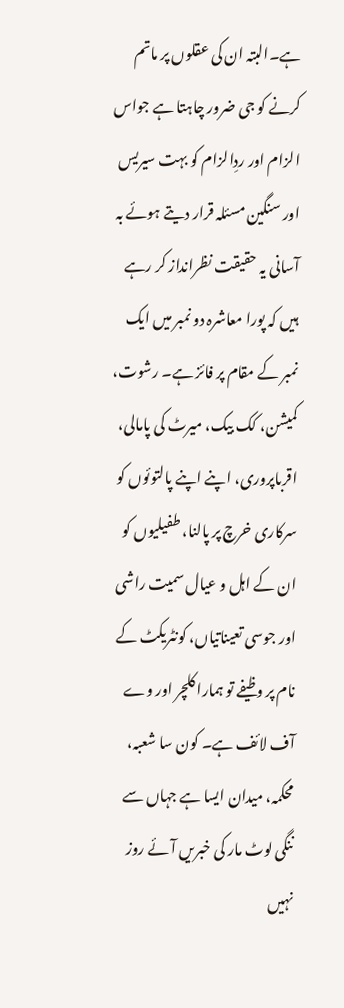ہے۔البتہ ان کی عقلوں پر ماتم کرنے کو جی ضرور چاہتا ہے جواس الزام اور ردِالزام کو بہت سیریس اور سنگین مسئلہ قرار دیتے ہوئے بہ آسانی یہ حقیقت نظرانداز کر رہے ہیں کہ پورا معاشرہ دو نمبر میں ایک نمبر کے مقام پر فائز ہے۔ رشوت، کمیشن، کک بیک، میرٹ کی پامالی، اقرباپروری، اپنے اپنے پالتوئوں کو سرکاری خرچ پر پالنا، طفیلیوں کو ان کے اہل و عیال سمیت راشی اور جوسی تعیناتیاں، کونٹریکٹ کے نام پر وظیفے تو ہمارا کلچر اور وے آف لائف ہے۔ کون سا شعبہ، محکمہ، میدان ایسا ہے جہاں سے ننگی لوٹ مار کی خبریں آئے روز نہیں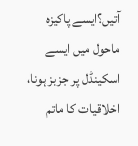آتیں؟ایسے پاکیزہ ماحول میں ایسے اسکینڈل پر جزبز ہونا، اخلاقیات کا ماتم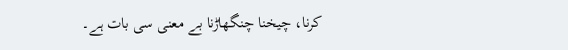کرنا، چیخنا چنگھاڑنا بے معنی سی بات ہے۔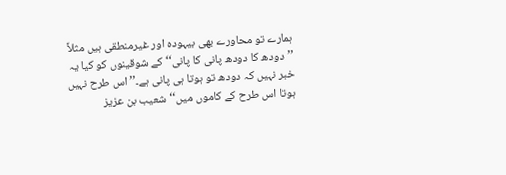ہمارے تو محاورے بھی بیہودہ اور غیرمنطقی ہیں مثلاً ’’دودھ کا دودھ پانی کا پانی‘‘ کے شوقینوں کو کیا یہ خبر نہیں کہ دودھ تو ہوتا ہی پانی ہے۔’’اس طرح نہیں ہوتا اس طرح کے کاموں میں‘‘شعیب بن عزیز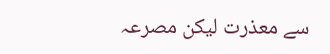سے معذرت لیکن مصرعہ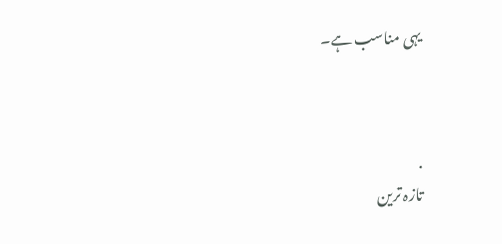یہی مناسب ہے۔



.
تازہ ترین